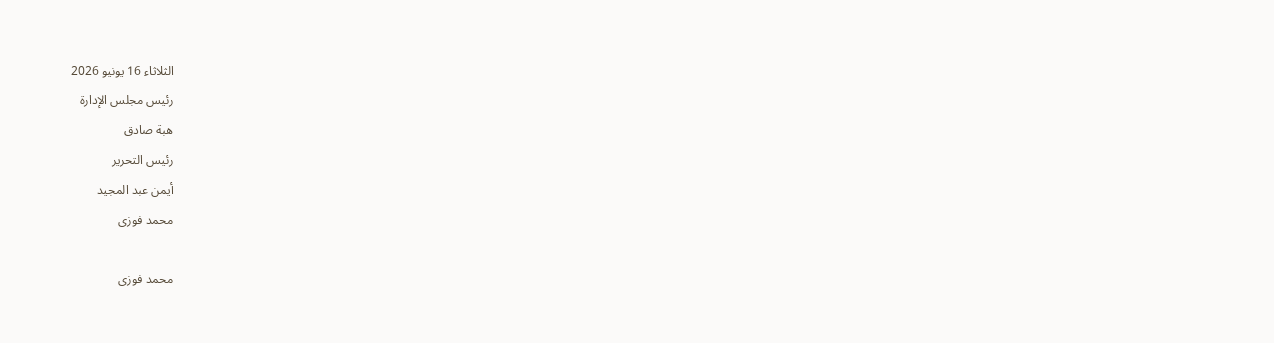الثلاثاء 16 يونيو 2026
رئيس مجلس الإدارة
هبة صادق
رئيس التحرير
أيمن عبد المجيد
محمد فوزى

محمد فوزى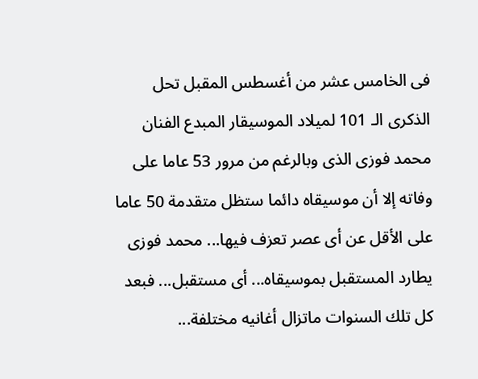فى الخامس عشر من أغسطس المقبل تحل الذكرى الـ 101 لميلاد الموسيقار المبدع الفنان محمد فوزى الذى وبالرغم من مرور 53 عاما على وفاته إلا أن موسيقاه دائما ستظل متقدمة 50 عاما على الأقل عن أى عصر تعزف فيها... محمد فوزى يطارد المستقبل بموسيقاه... أى مستقبل... فبعد كل تلك السنوات ماتزال أغانيه مختلفة...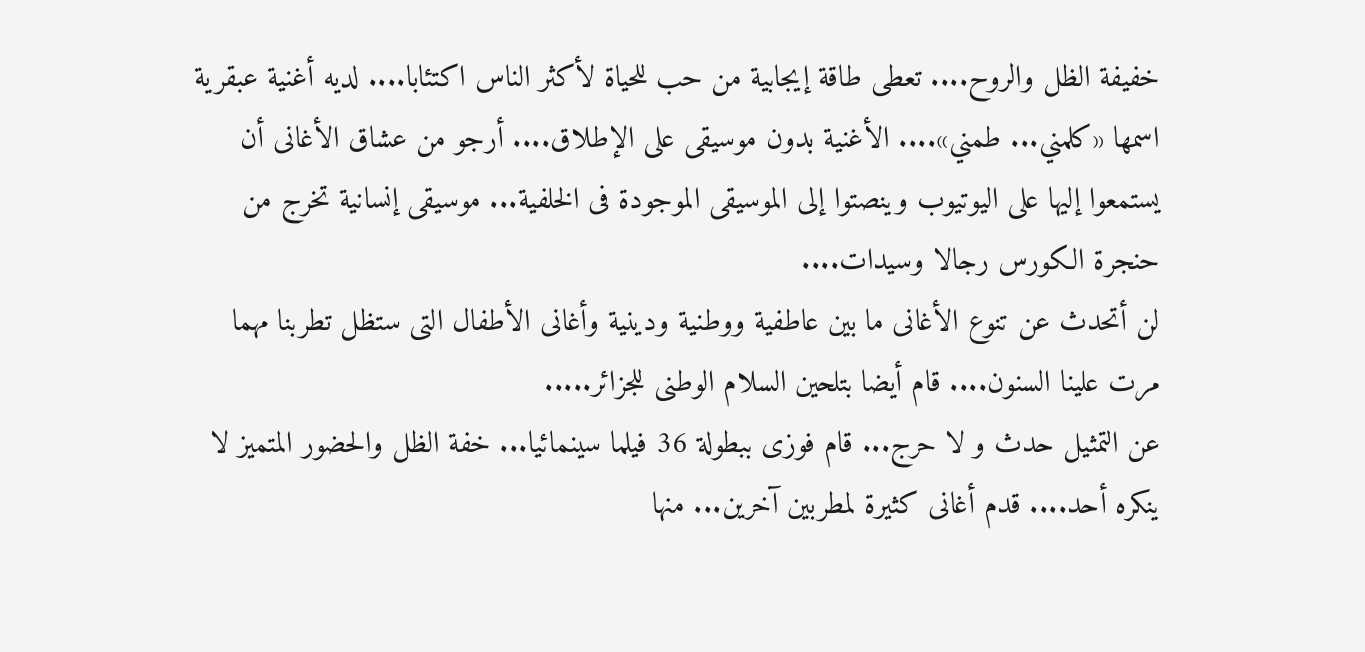خفيفة الظل والروح.... تعطى طاقة إيجابية من حب للحياة لأكثر الناس اكتئابا.... لديه أغنية عبقرية اسمها «كلمني... طمني».... الأغنية بدون موسيقى على الإطلاق.... أرجو من عشاق الأغانى أن يستمعوا إليها على اليوتيوب وينصتوا إلى الموسيقى الموجودة فى الخلفية... موسيقى إنسانية تخرج من حنجرة الكورس رجالا وسيدات....
لن أتحدث عن تنوع الأغانى ما بين عاطفية ووطنية ودينية وأغانى الأطفال التى ستظل تطربنا مهما مرت علينا السنون.... قام أيضا بتلحين السلام الوطنى للجزائر.....
عن التمثيل حدث و لا حرج... قام فوزى ببطولة 36 فيلما سينمائيا... خفة الظل والحضور المتميز لا ينكره أحد.... قدم أغانى كثيرة لمطربين آخرين... منها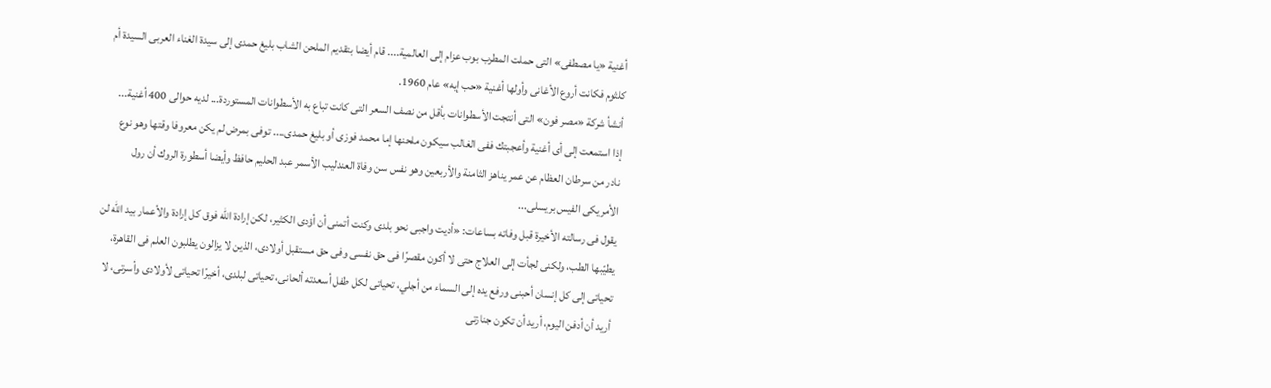أغنية «يا مصطفى» التى حملت المطرب بوب عزام إلى العالمية.... قام أيضا بتقديم الملحن الشاب بليغ حمدى إلى سيدة الغناء العربى السيدة أم كلثوم فكانت أروع الأغانى وأولها أغنية «حب إيه» عام 1960.
أنشأ شركة «مصر فون» التى أنتجت الأسطوانات بأقل من نصف السعر التى كانت تباع به الأسطوانات المستوردة... لديه حوالى 400 أغنية...
إذا استمعت إلى أى أغنية وأعجبتك ففى الغالب سيكون ملحنها إما محمد فوزى أو بليغ حمدى.... توفى بمرض لم يكن معروفا وقتها وهو نوع نادر من سرطان العظام عن عمر يناهز الثامنة والأربعين وهو نفس سن وفاة العندليب الأسمر عبد الحليم حافظ وأيضا أسطورة الروك أن رول الأمريكى الفيس بريسلى...
يقول فى رسالته الأخيرة قبل وفاته بساعات: «أديت واجبى نحو بلدى وكنت أتمنى أن أؤدى الكثير، لكن إرادة الله فوق كل إرادة والأعمار بيد الله لن يطيّبها الطب، ولكنى لجأت إلى العلاج حتى لا أكون مقصرًا فى حق نفسى وفى حق مستقبل أولادى، الذين لا يزالون يطلبون العلم فى القاهرة، تحياتى إلى كل إنسان أحبنى ورفع يده إلى السماء من أجلي، تحياتى لكل طفل أسعدته ألحانى، تحياتى لبلدى، أخيرًا تحياتى لأولادى وأسرتى، لا أريد أن أدفن اليوم، أريد أن تكون جنازتى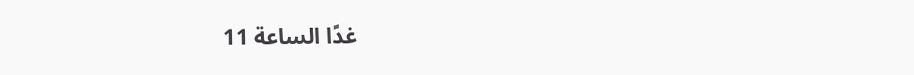غدًا الساعة 11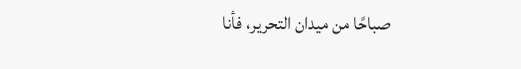صباحًا من ميدان التحرير، فأنا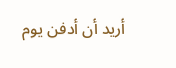أريد أن أدفن يوم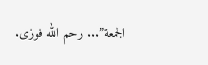الجمعة”... رحم الله فوزى.